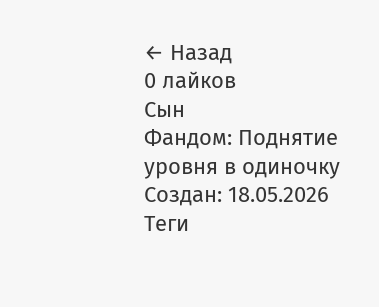← Назад
0 лайков
Сын
Фандом: Поднятие уровня в одиночку
Создан: 18.05.2026
Теги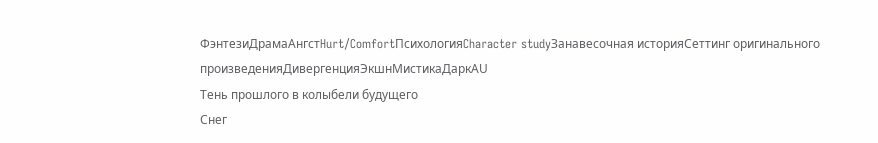ФэнтезиДрамаАнгстHurt/ComfortПсихологияCharacter studyЗанавесочная историяСеттинг оригинального произведенияДивергенцияЭкшнМистикаДаркAU
Тень прошлого в колыбели будущего
Снег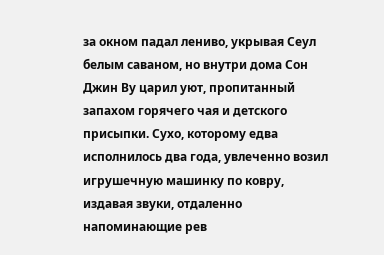за окном падал лениво, укрывая Сеул белым саваном, но внутри дома Сон Джин Ву царил уют, пропитанный запахом горячего чая и детского присыпки. Сухо, которому едва исполнилось два года, увлеченно возил игрушечную машинку по ковру, издавая звуки, отдаленно напоминающие рев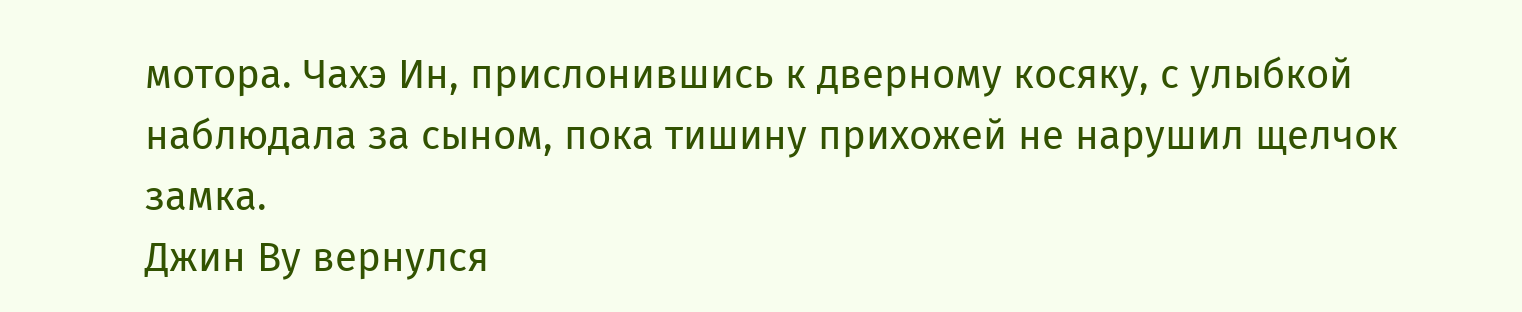мотора. Чахэ Ин, прислонившись к дверному косяку, с улыбкой наблюдала за сыном, пока тишину прихожей не нарушил щелчок замка.
Джин Ву вернулся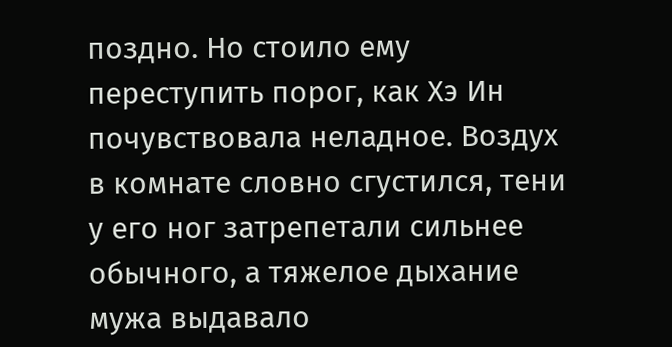поздно. Но стоило ему переступить порог, как Хэ Ин почувствовала неладное. Воздух в комнате словно сгустился, тени у его ног затрепетали сильнее обычного, а тяжелое дыхание мужа выдавало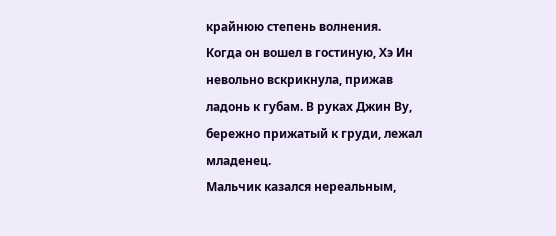крайнюю степень волнения.
Когда он вошел в гостиную, Хэ Ин невольно вскрикнула, прижав ладонь к губам. В руках Джин Ву, бережно прижатый к груди, лежал младенец.
Мальчик казался нереальным,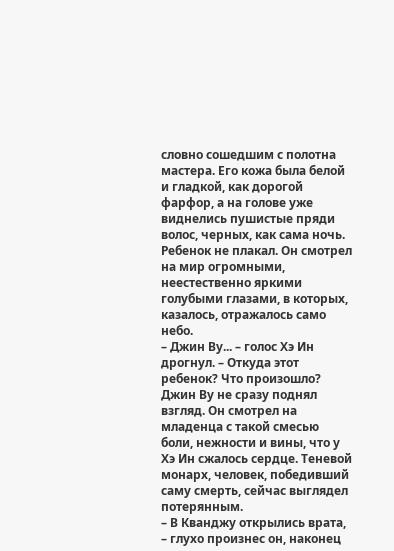словно сошедшим с полотна мастера. Его кожа была белой и гладкой, как дорогой фарфор, а на голове уже виднелись пушистые пряди волос, черных, как сама ночь. Ребенок не плакал. Он смотрел на мир огромными, неестественно яркими голубыми глазами, в которых, казалось, отражалось само небо.
– Джин Ву... – голос Хэ Ин дрогнул. – Откуда этот ребенок? Что произошло?
Джин Ву не сразу поднял взгляд. Он смотрел на младенца с такой смесью боли, нежности и вины, что у Хэ Ин сжалось сердце. Теневой монарх, человек, победивший саму смерть, сейчас выглядел потерянным.
– В Кванджу открылись врата, – глухо произнес он, наконец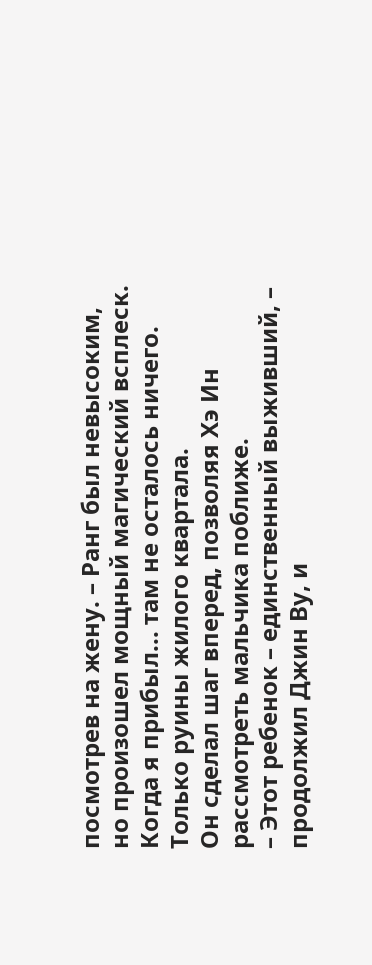посмотрев на жену. – Ранг был невысоким, но произошел мощный магический всплеск. Когда я прибыл... там не осталось ничего. Только руины жилого квартала.
Он сделал шаг вперед, позволяя Хэ Ин рассмотреть мальчика поближе.
– Этот ребенок – единственный выживший, – продолжил Джин Ву, и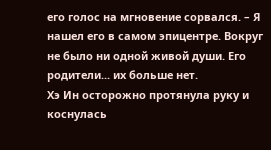его голос на мгновение сорвался. – Я нашел его в самом эпицентре. Вокруг не было ни одной живой души. Его родители... их больше нет.
Хэ Ин осторожно протянула руку и коснулась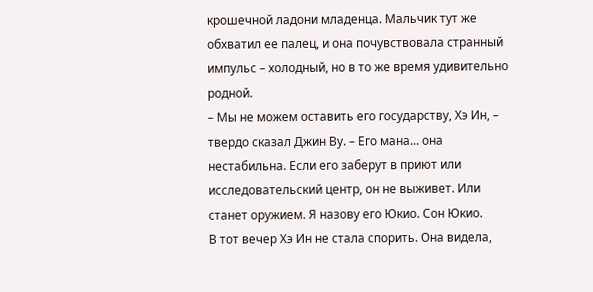крошечной ладони младенца. Мальчик тут же обхватил ее палец, и она почувствовала странный импульс – холодный, но в то же время удивительно родной.
– Мы не можем оставить его государству, Хэ Ин, – твердо сказал Джин Ву. – Его мана... она нестабильна. Если его заберут в приют или исследовательский центр, он не выживет. Или станет оружием. Я назову его Юкио. Сон Юкио.
В тот вечер Хэ Ин не стала спорить. Она видела,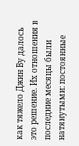как тяжело Джин Ву далось это решение. Их отношения в последние месяцы были натянутыми: постоянные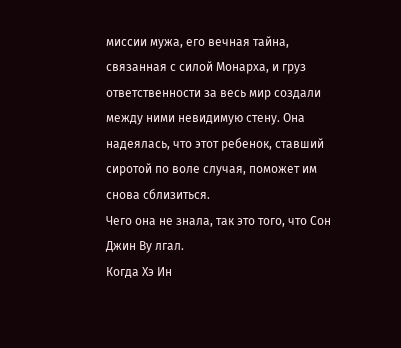миссии мужа, его вечная тайна, связанная с силой Монарха, и груз ответственности за весь мир создали между ними невидимую стену. Она надеялась, что этот ребенок, ставший сиротой по воле случая, поможет им снова сблизиться.
Чего она не знала, так это того, что Сон Джин Ву лгал.
Когда Хэ Ин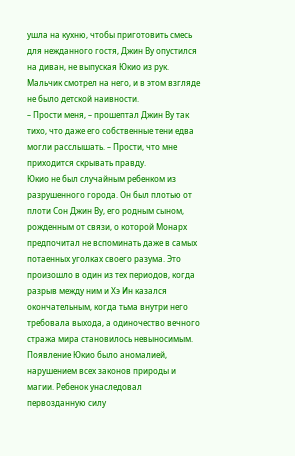ушла на кухню, чтобы приготовить смесь для нежданного гостя, Джин Ву опустился на диван, не выпуская Юкио из рук. Мальчик смотрел на него, и в этом взгляде не было детской наивности.
– Прости меня, – прошептал Джин Ву так тихо, что даже его собственные тени едва могли расслышать. – Прости, что мне приходится скрывать правду.
Юкио не был случайным ребенком из разрушенного города. Он был плотью от плоти Сон Джин Ву, его родным сыном, рожденным от связи, о которой Монарх предпочитал не вспоминать даже в самых потаенных уголках своего разума. Это произошло в один из тех периодов, когда разрыв между ним и Хэ Ин казался окончательным, когда тьма внутри него требовала выхода, а одиночество вечного стража мира становилось невыносимым.
Появление Юкио было аномалией, нарушением всех законов природы и магии. Ребенок унаследовал первозданную силу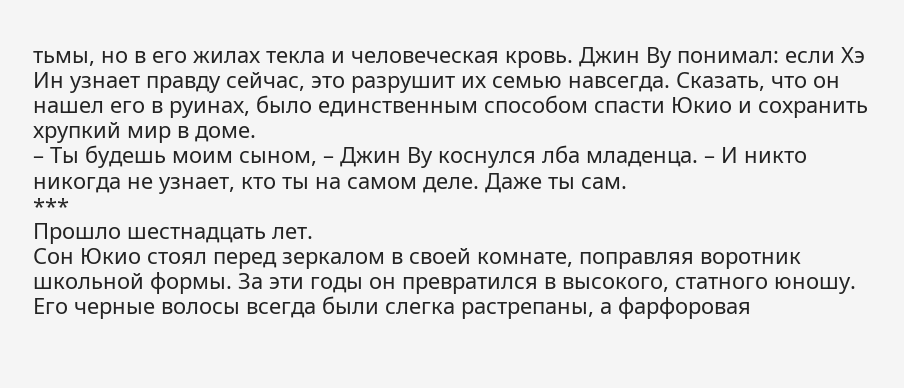тьмы, но в его жилах текла и человеческая кровь. Джин Ву понимал: если Хэ Ин узнает правду сейчас, это разрушит их семью навсегда. Сказать, что он нашел его в руинах, было единственным способом спасти Юкио и сохранить хрупкий мир в доме.
– Ты будешь моим сыном, – Джин Ву коснулся лба младенца. – И никто никогда не узнает, кто ты на самом деле. Даже ты сам.
***
Прошло шестнадцать лет.
Сон Юкио стоял перед зеркалом в своей комнате, поправляя воротник школьной формы. За эти годы он превратился в высокого, статного юношу. Его черные волосы всегда были слегка растрепаны, а фарфоровая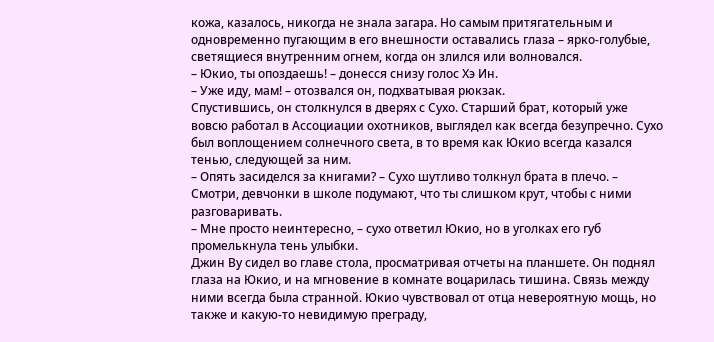кожа, казалось, никогда не знала загара. Но самым притягательным и одновременно пугающим в его внешности оставались глаза – ярко-голубые, светящиеся внутренним огнем, когда он злился или волновался.
– Юкио, ты опоздаешь! – донесся снизу голос Хэ Ин.
– Уже иду, мам! – отозвался он, подхватывая рюкзак.
Спустившись, он столкнулся в дверях с Сухо. Старший брат, который уже вовсю работал в Ассоциации охотников, выглядел как всегда безупречно. Сухо был воплощением солнечного света, в то время как Юкио всегда казался тенью, следующей за ним.
– Опять засиделся за книгами? – Сухо шутливо толкнул брата в плечо. – Смотри, девчонки в школе подумают, что ты слишком крут, чтобы с ними разговаривать.
– Мне просто неинтересно, – сухо ответил Юкио, но в уголках его губ промелькнула тень улыбки.
Джин Ву сидел во главе стола, просматривая отчеты на планшете. Он поднял глаза на Юкио, и на мгновение в комнате воцарилась тишина. Связь между ними всегда была странной. Юкио чувствовал от отца невероятную мощь, но также и какую-то невидимую преграду,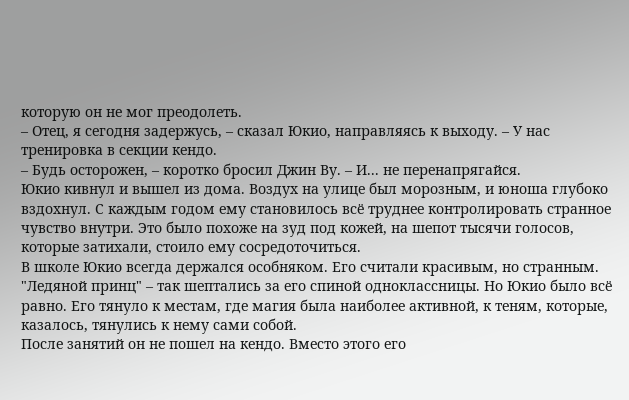которую он не мог преодолеть.
– Отец, я сегодня задержусь, – сказал Юкио, направляясь к выходу. – У нас тренировка в секции кендо.
– Будь осторожен, – коротко бросил Джин Ву. – И... не перенапрягайся.
Юкио кивнул и вышел из дома. Воздух на улице был морозным, и юноша глубоко вздохнул. С каждым годом ему становилось всё труднее контролировать странное чувство внутри. Это было похоже на зуд под кожей, на шепот тысячи голосов, которые затихали, стоило ему сосредоточиться.
В школе Юкио всегда держался особняком. Его считали красивым, но странным. "Ледяной принц" – так шептались за его спиной одноклассницы. Но Юкио было всё равно. Его тянуло к местам, где магия была наиболее активной, к теням, которые, казалось, тянулись к нему сами собой.
После занятий он не пошел на кендо. Вместо этого его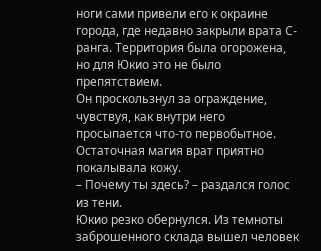ноги сами привели его к окраине города, где недавно закрыли врата С-ранга. Территория была огорожена, но для Юкио это не было препятствием.
Он проскользнул за ограждение, чувствуя, как внутри него просыпается что-то первобытное. Остаточная магия врат приятно покалывала кожу.
– Почему ты здесь? – раздался голос из тени.
Юкио резко обернулся. Из темноты заброшенного склада вышел человек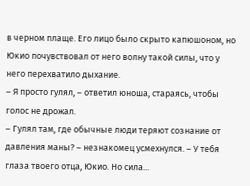в черном плаще. Его лицо было скрыто капюшоном, но Юкио почувствовал от него волну такой силы, что у него перехватило дыхание.
– Я просто гулял, – ответил юноша, стараясь, чтобы голос не дрожал.
– Гулял там, где обычные люди теряют сознание от давления маны? – незнакомец усмехнулся. – У тебя глаза твоего отца, Юкио. Но сила...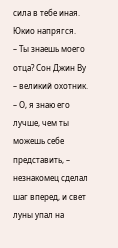сила в тебе иная.
Юкио напрягся.
– Ты знаешь моего отца? Сон Джин Ву – великий охотник.
– О, я знаю его лучше, чем ты можешь себе представить, – незнакомец сделал шаг вперед, и свет луны упал на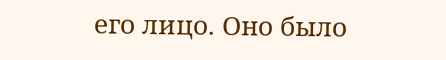его лицо. Оно было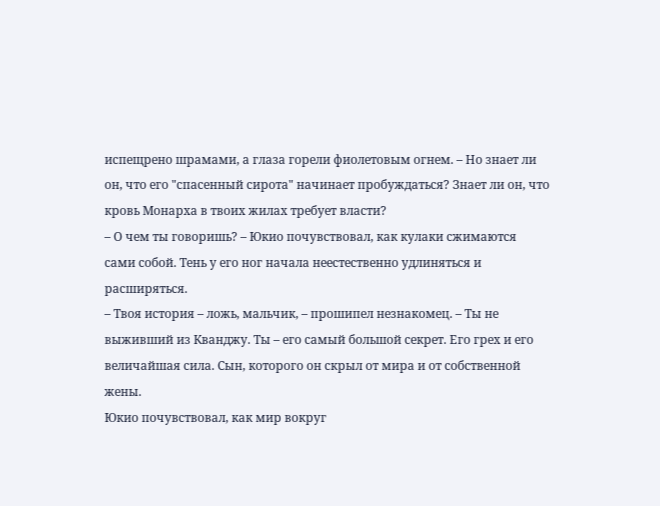испещрено шрамами, а глаза горели фиолетовым огнем. – Но знает ли он, что его "спасенный сирота" начинает пробуждаться? Знает ли он, что кровь Монарха в твоих жилах требует власти?
– О чем ты говоришь? – Юкио почувствовал, как кулаки сжимаются сами собой. Тень у его ног начала неестественно удлиняться и расширяться.
– Твоя история – ложь, мальчик, – прошипел незнакомец. – Ты не выживший из Кванджу. Ты – его самый большой секрет. Его грех и его величайшая сила. Сын, которого он скрыл от мира и от собственной жены.
Юкио почувствовал, как мир вокруг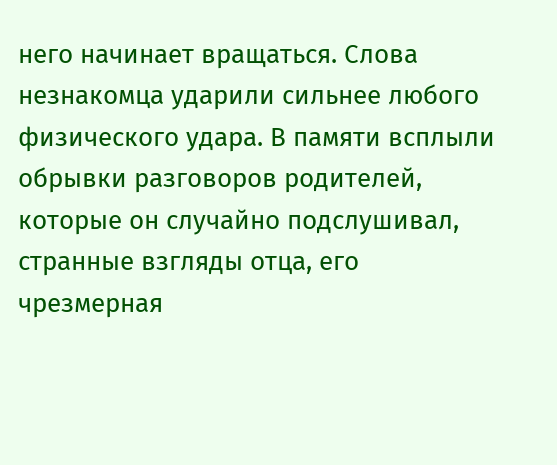него начинает вращаться. Слова незнакомца ударили сильнее любого физического удара. В памяти всплыли обрывки разговоров родителей, которые он случайно подслушивал, странные взгляды отца, его чрезмерная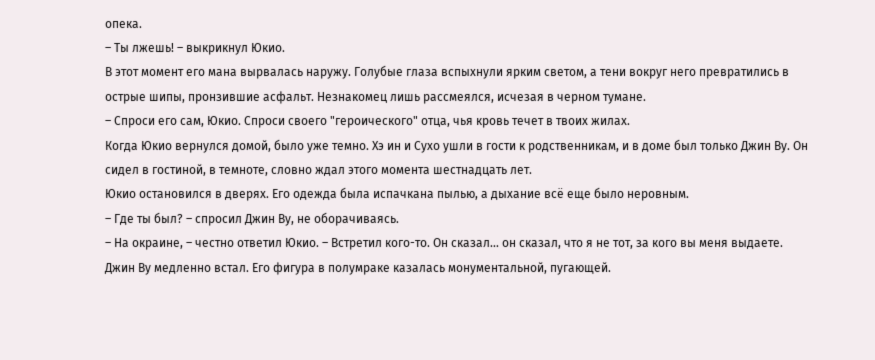опека.
– Ты лжешь! – выкрикнул Юкио.
В этот момент его мана вырвалась наружу. Голубые глаза вспыхнули ярким светом, а тени вокруг него превратились в острые шипы, пронзившие асфальт. Незнакомец лишь рассмеялся, исчезая в черном тумане.
– Спроси его сам, Юкио. Спроси своего "героического" отца, чья кровь течет в твоих жилах.
Когда Юкио вернулся домой, было уже темно. Хэ ин и Сухо ушли в гости к родственникам, и в доме был только Джин Ву. Он сидел в гостиной, в темноте, словно ждал этого момента шестнадцать лет.
Юкио остановился в дверях. Его одежда была испачкана пылью, а дыхание всё еще было неровным.
– Где ты был? – спросил Джин Ву, не оборачиваясь.
– На окраине, – честно ответил Юкио. – Встретил кого-то. Он сказал... он сказал, что я не тот, за кого вы меня выдаете.
Джин Ву медленно встал. Его фигура в полумраке казалась монументальной, пугающей.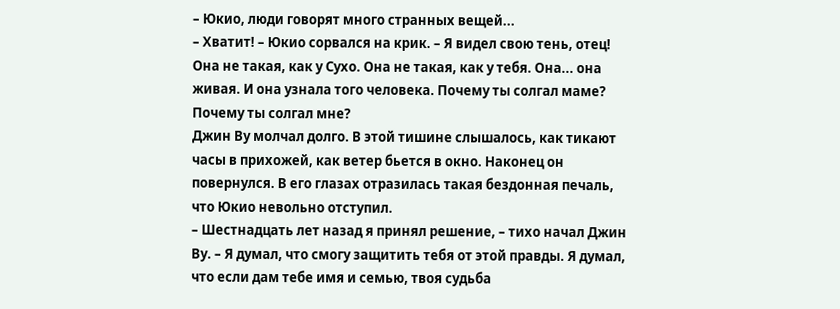– Юкио, люди говорят много странных вещей...
– Хватит! – Юкио сорвался на крик. – Я видел свою тень, отец! Она не такая, как у Сухо. Она не такая, как у тебя. Она... она живая. И она узнала того человека. Почему ты солгал маме? Почему ты солгал мне?
Джин Ву молчал долго. В этой тишине слышалось, как тикают часы в прихожей, как ветер бьется в окно. Наконец он повернулся. В его глазах отразилась такая бездонная печаль, что Юкио невольно отступил.
– Шестнадцать лет назад я принял решение, – тихо начал Джин Ву. – Я думал, что смогу защитить тебя от этой правды. Я думал, что если дам тебе имя и семью, твоя судьба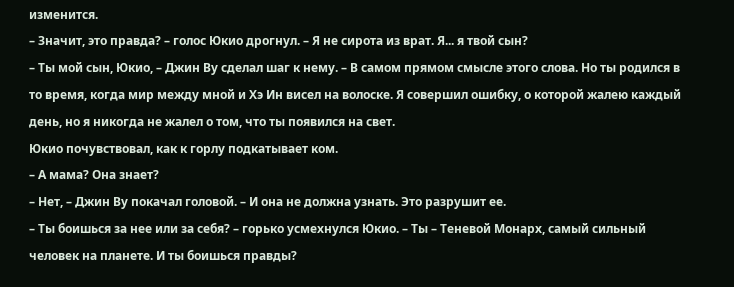изменится.
– Значит, это правда? – голос Юкио дрогнул. – Я не сирота из врат. Я... я твой сын?
– Ты мой сын, Юкио, – Джин Ву сделал шаг к нему. – В самом прямом смысле этого слова. Но ты родился в то время, когда мир между мной и Хэ Ин висел на волоске. Я совершил ошибку, о которой жалею каждый день, но я никогда не жалел о том, что ты появился на свет.
Юкио почувствовал, как к горлу подкатывает ком.
– А мама? Она знает?
– Нет, – Джин Ву покачал головой. – И она не должна узнать. Это разрушит ее.
– Ты боишься за нее или за себя? – горько усмехнулся Юкио. – Ты – Теневой Монарх, самый сильный человек на планете. И ты боишься правды?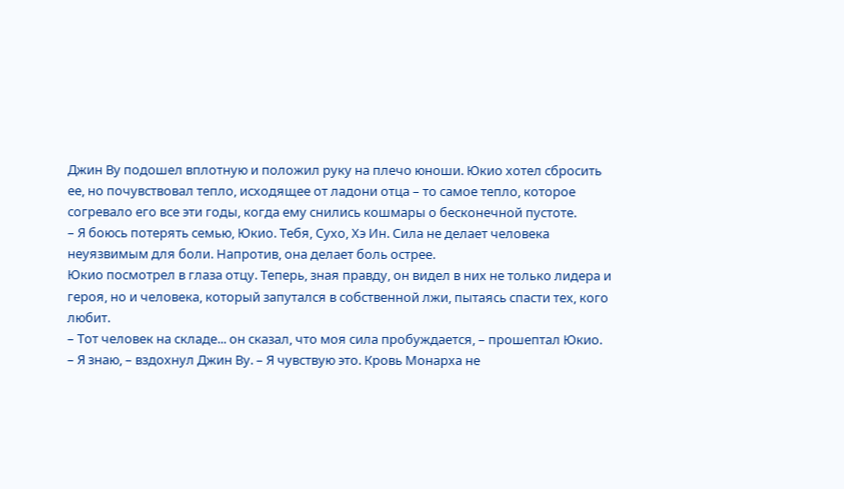Джин Ву подошел вплотную и положил руку на плечо юноши. Юкио хотел сбросить ее, но почувствовал тепло, исходящее от ладони отца – то самое тепло, которое согревало его все эти годы, когда ему снились кошмары о бесконечной пустоте.
– Я боюсь потерять семью, Юкио. Тебя, Сухо, Хэ Ин. Сила не делает человека неуязвимым для боли. Напротив, она делает боль острее.
Юкио посмотрел в глаза отцу. Теперь, зная правду, он видел в них не только лидера и героя, но и человека, который запутался в собственной лжи, пытаясь спасти тех, кого любит.
– Тот человек на складе... он сказал, что моя сила пробуждается, – прошептал Юкио.
– Я знаю, – вздохнул Джин Ву. – Я чувствую это. Кровь Монарха не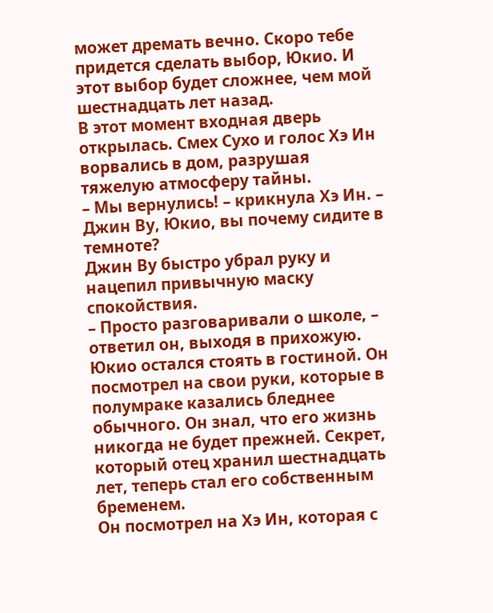может дремать вечно. Скоро тебе придется сделать выбор, Юкио. И этот выбор будет сложнее, чем мой шестнадцать лет назад.
В этот момент входная дверь открылась. Смех Сухо и голос Хэ Ин ворвались в дом, разрушая тяжелую атмосферу тайны.
– Мы вернулись! – крикнула Хэ Ин. – Джин Ву, Юкио, вы почему сидите в темноте?
Джин Ву быстро убрал руку и нацепил привычную маску спокойствия.
– Просто разговаривали о школе, – ответил он, выходя в прихожую.
Юкио остался стоять в гостиной. Он посмотрел на свои руки, которые в полумраке казались бледнее обычного. Он знал, что его жизнь никогда не будет прежней. Секрет, который отец хранил шестнадцать лет, теперь стал его собственным бременем.
Он посмотрел на Хэ Ин, которая с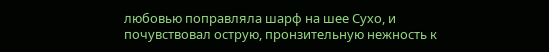любовью поправляла шарф на шее Сухо, и почувствовал острую, пронзительную нежность к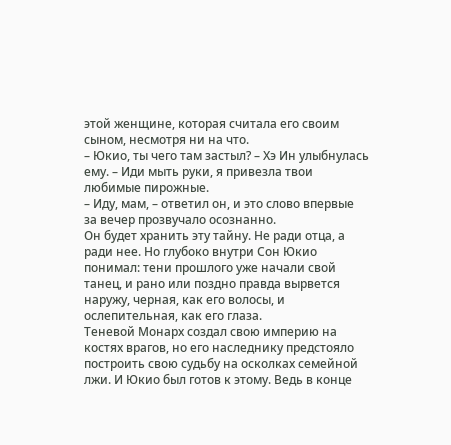этой женщине, которая считала его своим сыном, несмотря ни на что.
– Юкио, ты чего там застыл? – Хэ Ин улыбнулась ему. – Иди мыть руки, я привезла твои любимые пирожные.
– Иду, мам, – ответил он, и это слово впервые за вечер прозвучало осознанно.
Он будет хранить эту тайну. Не ради отца, а ради нее. Но глубоко внутри Сон Юкио понимал: тени прошлого уже начали свой танец, и рано или поздно правда вырвется наружу, черная, как его волосы, и ослепительная, как его глаза.
Теневой Монарх создал свою империю на костях врагов, но его наследнику предстояло построить свою судьбу на осколках семейной лжи. И Юкио был готов к этому. Ведь в конце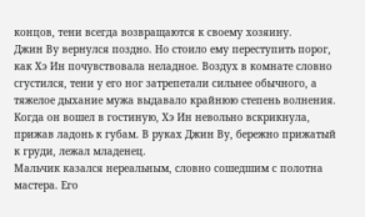концов, тени всегда возвращаются к своему хозяину.
Джин Ву вернулся поздно. Но стоило ему переступить порог, как Хэ Ин почувствовала неладное. Воздух в комнате словно сгустился, тени у его ног затрепетали сильнее обычного, а тяжелое дыхание мужа выдавало крайнюю степень волнения.
Когда он вошел в гостиную, Хэ Ин невольно вскрикнула, прижав ладонь к губам. В руках Джин Ву, бережно прижатый к груди, лежал младенец.
Мальчик казался нереальным, словно сошедшим с полотна мастера. Его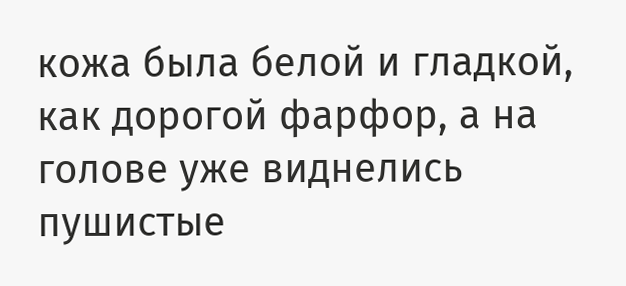кожа была белой и гладкой, как дорогой фарфор, а на голове уже виднелись пушистые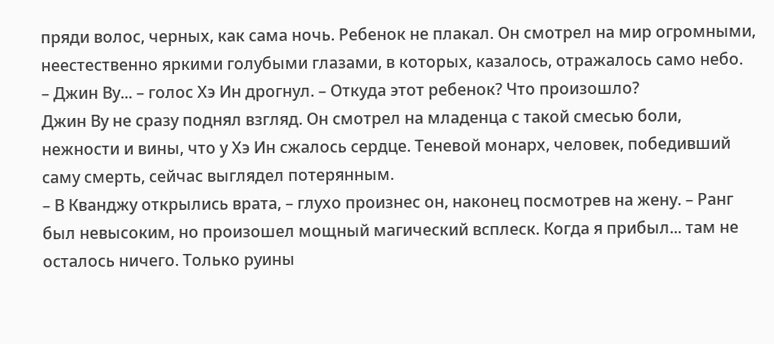пряди волос, черных, как сама ночь. Ребенок не плакал. Он смотрел на мир огромными, неестественно яркими голубыми глазами, в которых, казалось, отражалось само небо.
– Джин Ву... – голос Хэ Ин дрогнул. – Откуда этот ребенок? Что произошло?
Джин Ву не сразу поднял взгляд. Он смотрел на младенца с такой смесью боли, нежности и вины, что у Хэ Ин сжалось сердце. Теневой монарх, человек, победивший саму смерть, сейчас выглядел потерянным.
– В Кванджу открылись врата, – глухо произнес он, наконец посмотрев на жену. – Ранг был невысоким, но произошел мощный магический всплеск. Когда я прибыл... там не осталось ничего. Только руины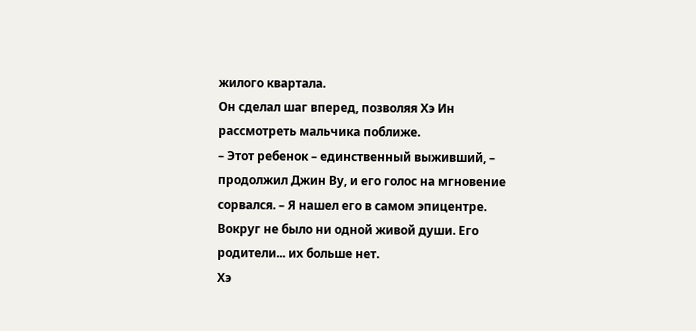жилого квартала.
Он сделал шаг вперед, позволяя Хэ Ин рассмотреть мальчика поближе.
– Этот ребенок – единственный выживший, – продолжил Джин Ву, и его голос на мгновение сорвался. – Я нашел его в самом эпицентре. Вокруг не было ни одной живой души. Его родители... их больше нет.
Хэ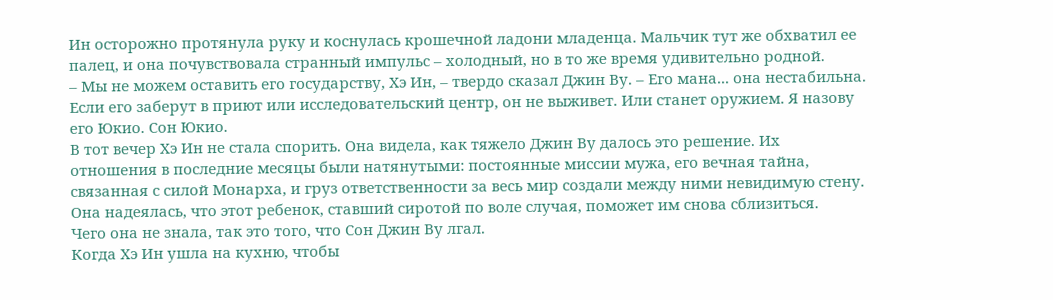Ин осторожно протянула руку и коснулась крошечной ладони младенца. Мальчик тут же обхватил ее палец, и она почувствовала странный импульс – холодный, но в то же время удивительно родной.
– Мы не можем оставить его государству, Хэ Ин, – твердо сказал Джин Ву. – Его мана... она нестабильна. Если его заберут в приют или исследовательский центр, он не выживет. Или станет оружием. Я назову его Юкио. Сон Юкио.
В тот вечер Хэ Ин не стала спорить. Она видела, как тяжело Джин Ву далось это решение. Их отношения в последние месяцы были натянутыми: постоянные миссии мужа, его вечная тайна, связанная с силой Монарха, и груз ответственности за весь мир создали между ними невидимую стену. Она надеялась, что этот ребенок, ставший сиротой по воле случая, поможет им снова сблизиться.
Чего она не знала, так это того, что Сон Джин Ву лгал.
Когда Хэ Ин ушла на кухню, чтобы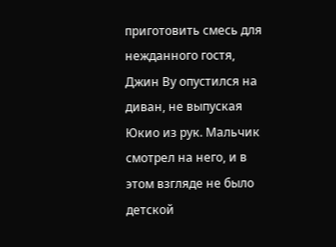приготовить смесь для нежданного гостя, Джин Ву опустился на диван, не выпуская Юкио из рук. Мальчик смотрел на него, и в этом взгляде не было детской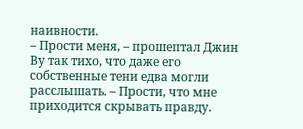наивности.
– Прости меня, – прошептал Джин Ву так тихо, что даже его собственные тени едва могли расслышать. – Прости, что мне приходится скрывать правду.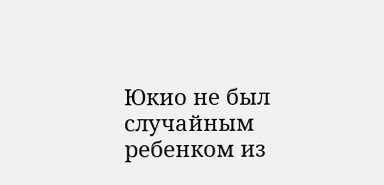Юкио не был случайным ребенком из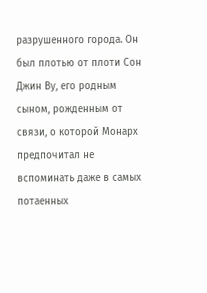разрушенного города. Он был плотью от плоти Сон Джин Ву, его родным сыном, рожденным от связи, о которой Монарх предпочитал не вспоминать даже в самых потаенных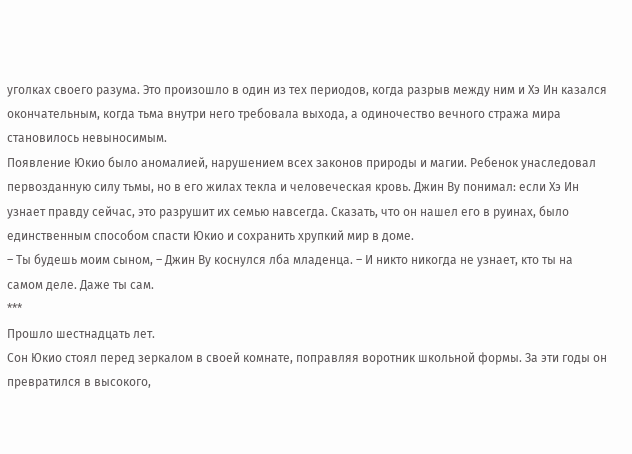уголках своего разума. Это произошло в один из тех периодов, когда разрыв между ним и Хэ Ин казался окончательным, когда тьма внутри него требовала выхода, а одиночество вечного стража мира становилось невыносимым.
Появление Юкио было аномалией, нарушением всех законов природы и магии. Ребенок унаследовал первозданную силу тьмы, но в его жилах текла и человеческая кровь. Джин Ву понимал: если Хэ Ин узнает правду сейчас, это разрушит их семью навсегда. Сказать, что он нашел его в руинах, было единственным способом спасти Юкио и сохранить хрупкий мир в доме.
– Ты будешь моим сыном, – Джин Ву коснулся лба младенца. – И никто никогда не узнает, кто ты на самом деле. Даже ты сам.
***
Прошло шестнадцать лет.
Сон Юкио стоял перед зеркалом в своей комнате, поправляя воротник школьной формы. За эти годы он превратился в высокого,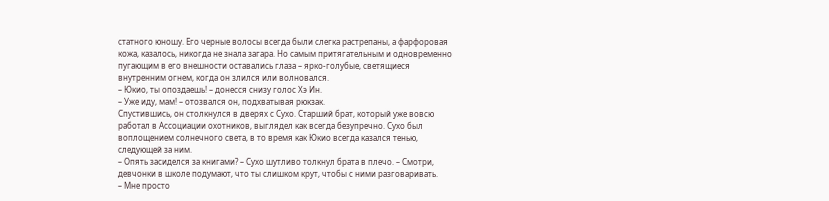статного юношу. Его черные волосы всегда были слегка растрепаны, а фарфоровая кожа, казалось, никогда не знала загара. Но самым притягательным и одновременно пугающим в его внешности оставались глаза – ярко-голубые, светящиеся внутренним огнем, когда он злился или волновался.
– Юкио, ты опоздаешь! – донесся снизу голос Хэ Ин.
– Уже иду, мам! – отозвался он, подхватывая рюкзак.
Спустившись, он столкнулся в дверях с Сухо. Старший брат, который уже вовсю работал в Ассоциации охотников, выглядел как всегда безупречно. Сухо был воплощением солнечного света, в то время как Юкио всегда казался тенью, следующей за ним.
– Опять засиделся за книгами? – Сухо шутливо толкнул брата в плечо. – Смотри, девчонки в школе подумают, что ты слишком крут, чтобы с ними разговаривать.
– Мне просто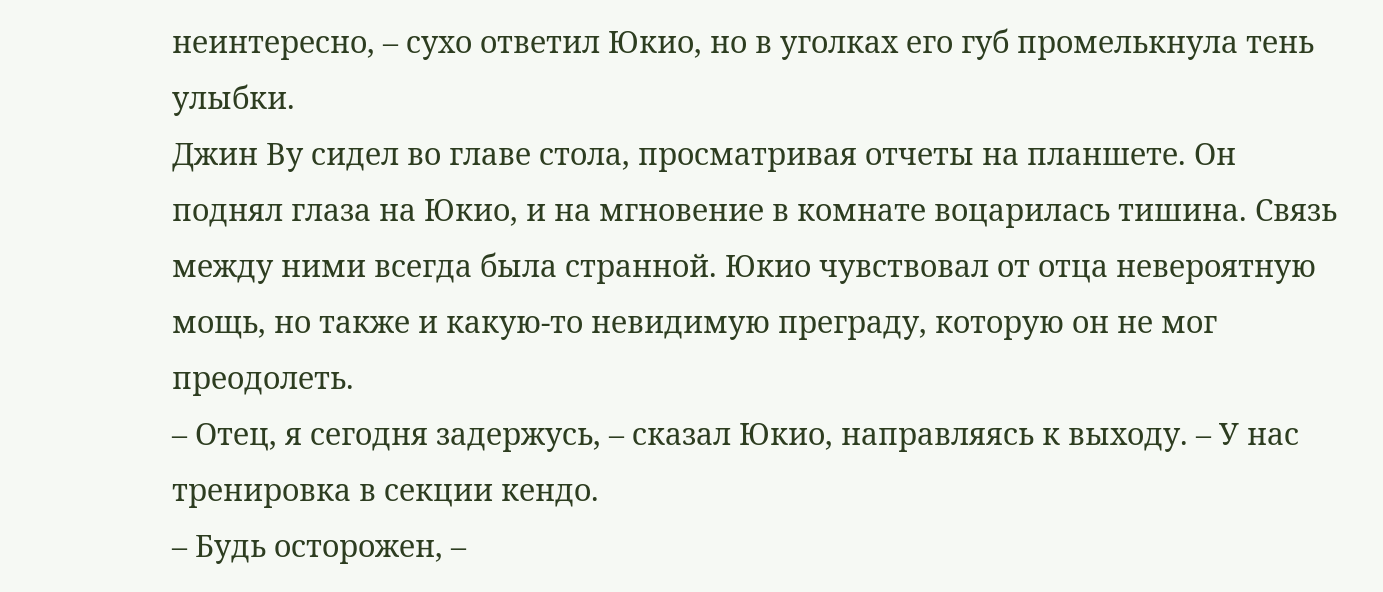неинтересно, – сухо ответил Юкио, но в уголках его губ промелькнула тень улыбки.
Джин Ву сидел во главе стола, просматривая отчеты на планшете. Он поднял глаза на Юкио, и на мгновение в комнате воцарилась тишина. Связь между ними всегда была странной. Юкио чувствовал от отца невероятную мощь, но также и какую-то невидимую преграду, которую он не мог преодолеть.
– Отец, я сегодня задержусь, – сказал Юкио, направляясь к выходу. – У нас тренировка в секции кендо.
– Будь осторожен, –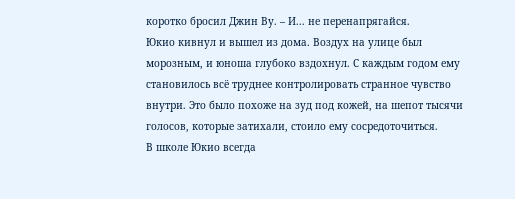коротко бросил Джин Ву. – И... не перенапрягайся.
Юкио кивнул и вышел из дома. Воздух на улице был морозным, и юноша глубоко вздохнул. С каждым годом ему становилось всё труднее контролировать странное чувство внутри. Это было похоже на зуд под кожей, на шепот тысячи голосов, которые затихали, стоило ему сосредоточиться.
В школе Юкио всегда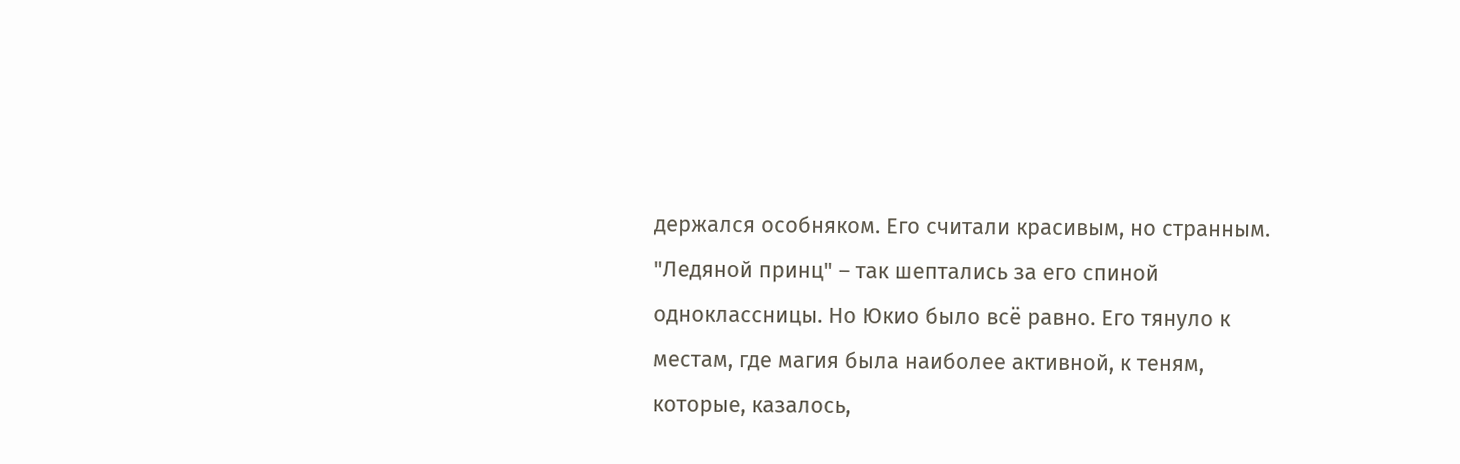держался особняком. Его считали красивым, но странным. "Ледяной принц" – так шептались за его спиной одноклассницы. Но Юкио было всё равно. Его тянуло к местам, где магия была наиболее активной, к теням, которые, казалось,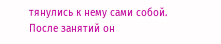тянулись к нему сами собой.
После занятий он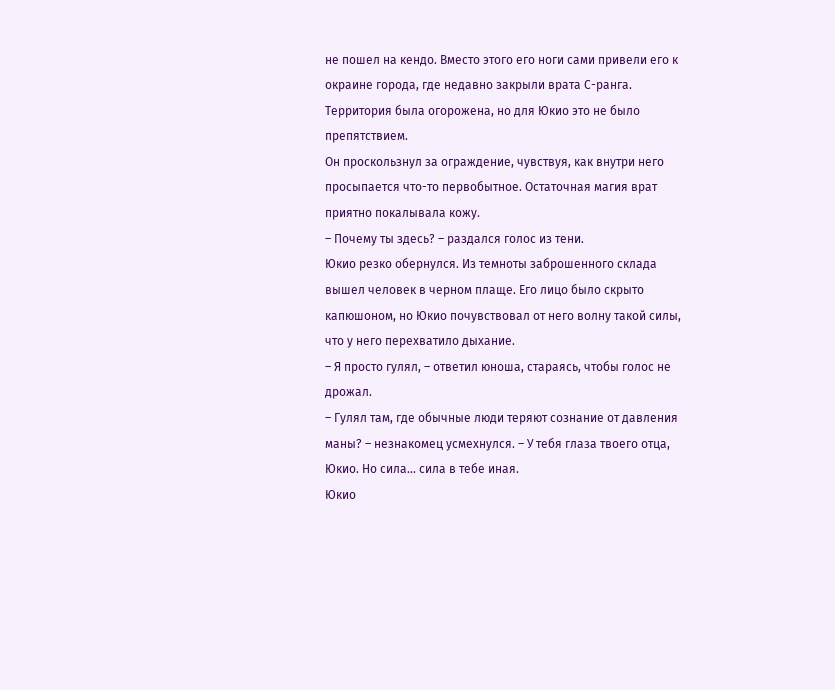не пошел на кендо. Вместо этого его ноги сами привели его к окраине города, где недавно закрыли врата С-ранга. Территория была огорожена, но для Юкио это не было препятствием.
Он проскользнул за ограждение, чувствуя, как внутри него просыпается что-то первобытное. Остаточная магия врат приятно покалывала кожу.
– Почему ты здесь? – раздался голос из тени.
Юкио резко обернулся. Из темноты заброшенного склада вышел человек в черном плаще. Его лицо было скрыто капюшоном, но Юкио почувствовал от него волну такой силы, что у него перехватило дыхание.
– Я просто гулял, – ответил юноша, стараясь, чтобы голос не дрожал.
– Гулял там, где обычные люди теряют сознание от давления маны? – незнакомец усмехнулся. – У тебя глаза твоего отца, Юкио. Но сила... сила в тебе иная.
Юкио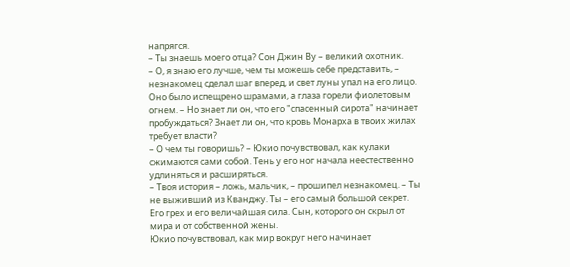напрягся.
– Ты знаешь моего отца? Сон Джин Ву – великий охотник.
– О, я знаю его лучше, чем ты можешь себе представить, – незнакомец сделал шаг вперед, и свет луны упал на его лицо. Оно было испещрено шрамами, а глаза горели фиолетовым огнем. – Но знает ли он, что его "спасенный сирота" начинает пробуждаться? Знает ли он, что кровь Монарха в твоих жилах требует власти?
– О чем ты говоришь? – Юкио почувствовал, как кулаки сжимаются сами собой. Тень у его ног начала неестественно удлиняться и расширяться.
– Твоя история – ложь, мальчик, – прошипел незнакомец. – Ты не выживший из Кванджу. Ты – его самый большой секрет. Его грех и его величайшая сила. Сын, которого он скрыл от мира и от собственной жены.
Юкио почувствовал, как мир вокруг него начинает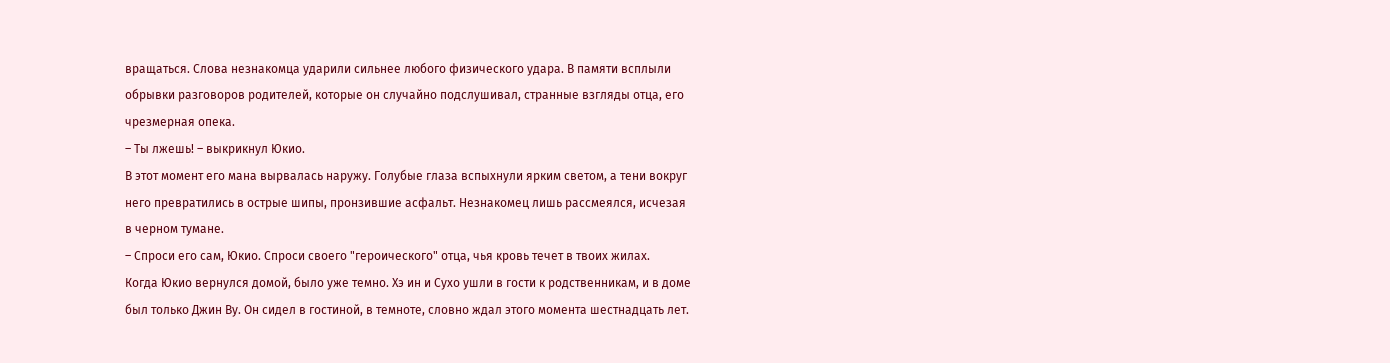вращаться. Слова незнакомца ударили сильнее любого физического удара. В памяти всплыли обрывки разговоров родителей, которые он случайно подслушивал, странные взгляды отца, его чрезмерная опека.
– Ты лжешь! – выкрикнул Юкио.
В этот момент его мана вырвалась наружу. Голубые глаза вспыхнули ярким светом, а тени вокруг него превратились в острые шипы, пронзившие асфальт. Незнакомец лишь рассмеялся, исчезая в черном тумане.
– Спроси его сам, Юкио. Спроси своего "героического" отца, чья кровь течет в твоих жилах.
Когда Юкио вернулся домой, было уже темно. Хэ ин и Сухо ушли в гости к родственникам, и в доме был только Джин Ву. Он сидел в гостиной, в темноте, словно ждал этого момента шестнадцать лет.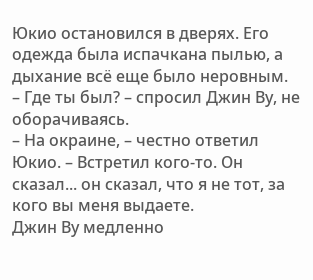Юкио остановился в дверях. Его одежда была испачкана пылью, а дыхание всё еще было неровным.
– Где ты был? – спросил Джин Ву, не оборачиваясь.
– На окраине, – честно ответил Юкио. – Встретил кого-то. Он сказал... он сказал, что я не тот, за кого вы меня выдаете.
Джин Ву медленно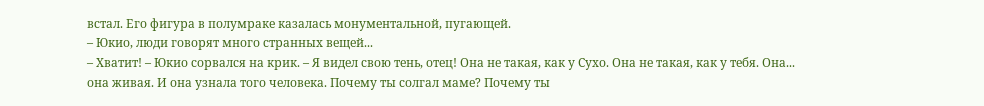встал. Его фигура в полумраке казалась монументальной, пугающей.
– Юкио, люди говорят много странных вещей...
– Хватит! – Юкио сорвался на крик. – Я видел свою тень, отец! Она не такая, как у Сухо. Она не такая, как у тебя. Она... она живая. И она узнала того человека. Почему ты солгал маме? Почему ты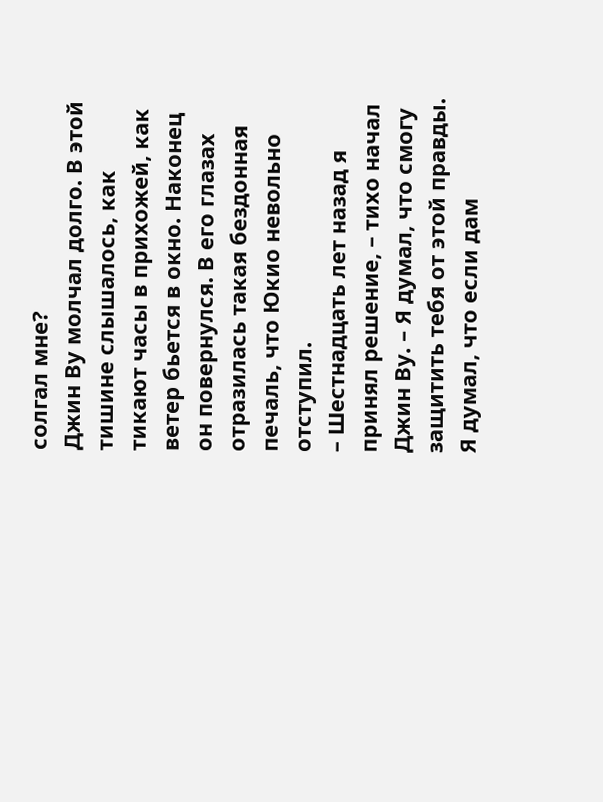солгал мне?
Джин Ву молчал долго. В этой тишине слышалось, как тикают часы в прихожей, как ветер бьется в окно. Наконец он повернулся. В его глазах отразилась такая бездонная печаль, что Юкио невольно отступил.
– Шестнадцать лет назад я принял решение, – тихо начал Джин Ву. – Я думал, что смогу защитить тебя от этой правды. Я думал, что если дам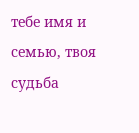тебе имя и семью, твоя судьба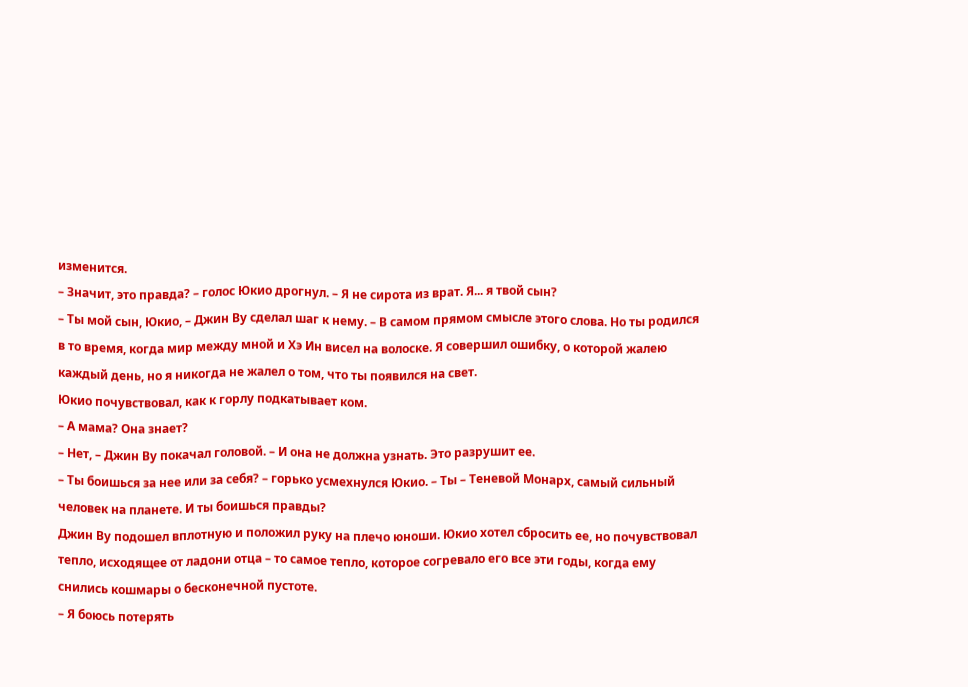изменится.
– Значит, это правда? – голос Юкио дрогнул. – Я не сирота из врат. Я... я твой сын?
– Ты мой сын, Юкио, – Джин Ву сделал шаг к нему. – В самом прямом смысле этого слова. Но ты родился в то время, когда мир между мной и Хэ Ин висел на волоске. Я совершил ошибку, о которой жалею каждый день, но я никогда не жалел о том, что ты появился на свет.
Юкио почувствовал, как к горлу подкатывает ком.
– А мама? Она знает?
– Нет, – Джин Ву покачал головой. – И она не должна узнать. Это разрушит ее.
– Ты боишься за нее или за себя? – горько усмехнулся Юкио. – Ты – Теневой Монарх, самый сильный человек на планете. И ты боишься правды?
Джин Ву подошел вплотную и положил руку на плечо юноши. Юкио хотел сбросить ее, но почувствовал тепло, исходящее от ладони отца – то самое тепло, которое согревало его все эти годы, когда ему снились кошмары о бесконечной пустоте.
– Я боюсь потерять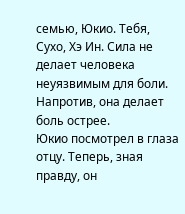семью, Юкио. Тебя, Сухо, Хэ Ин. Сила не делает человека неуязвимым для боли. Напротив, она делает боль острее.
Юкио посмотрел в глаза отцу. Теперь, зная правду, он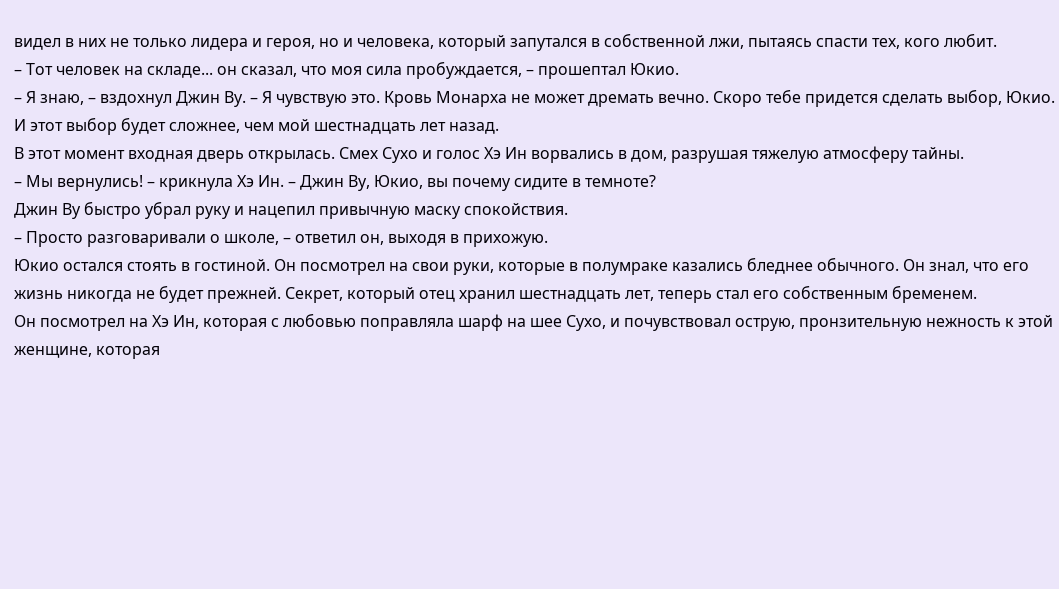видел в них не только лидера и героя, но и человека, который запутался в собственной лжи, пытаясь спасти тех, кого любит.
– Тот человек на складе... он сказал, что моя сила пробуждается, – прошептал Юкио.
– Я знаю, – вздохнул Джин Ву. – Я чувствую это. Кровь Монарха не может дремать вечно. Скоро тебе придется сделать выбор, Юкио. И этот выбор будет сложнее, чем мой шестнадцать лет назад.
В этот момент входная дверь открылась. Смех Сухо и голос Хэ Ин ворвались в дом, разрушая тяжелую атмосферу тайны.
– Мы вернулись! – крикнула Хэ Ин. – Джин Ву, Юкио, вы почему сидите в темноте?
Джин Ву быстро убрал руку и нацепил привычную маску спокойствия.
– Просто разговаривали о школе, – ответил он, выходя в прихожую.
Юкио остался стоять в гостиной. Он посмотрел на свои руки, которые в полумраке казались бледнее обычного. Он знал, что его жизнь никогда не будет прежней. Секрет, который отец хранил шестнадцать лет, теперь стал его собственным бременем.
Он посмотрел на Хэ Ин, которая с любовью поправляла шарф на шее Сухо, и почувствовал острую, пронзительную нежность к этой женщине, которая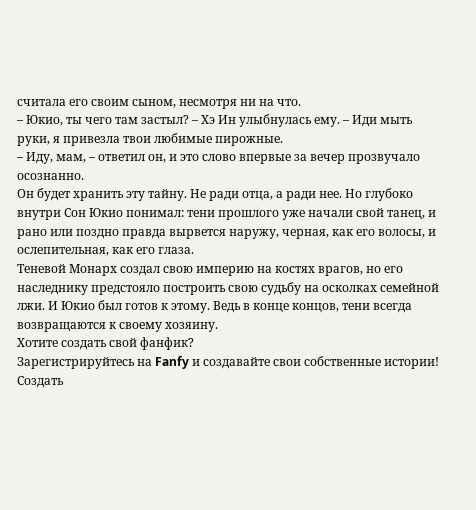считала его своим сыном, несмотря ни на что.
– Юкио, ты чего там застыл? – Хэ Ин улыбнулась ему. – Иди мыть руки, я привезла твои любимые пирожные.
– Иду, мам, – ответил он, и это слово впервые за вечер прозвучало осознанно.
Он будет хранить эту тайну. Не ради отца, а ради нее. Но глубоко внутри Сон Юкио понимал: тени прошлого уже начали свой танец, и рано или поздно правда вырвется наружу, черная, как его волосы, и ослепительная, как его глаза.
Теневой Монарх создал свою империю на костях врагов, но его наследнику предстояло построить свою судьбу на осколках семейной лжи. И Юкио был готов к этому. Ведь в конце концов, тени всегда возвращаются к своему хозяину.
Хотите создать свой фанфик?
Зарегистрируйтесь на Fanfy и создавайте свои собственные истории!
Создать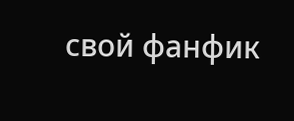свой фанфик